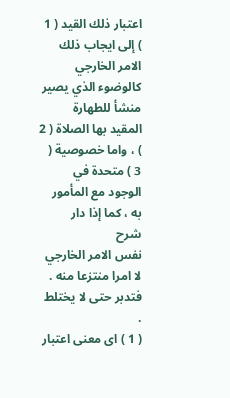اعتبار ذلك القيد ( 1 ) إلى ايجاب ذلك الامر الخارجي كالوضوء الذي يصير منشأ للطهارة المقيد بها الصلاة ( 2 ) ، واما خصوصية ( 3 ) متحدة في الوجود مع المأمور به ، كما إذا دار
شرح
نفس الامر الخارجي لا امرا منتزعا منه . فتدبر حتى لا يختلط .
( 1 ) اى معنى اعتبار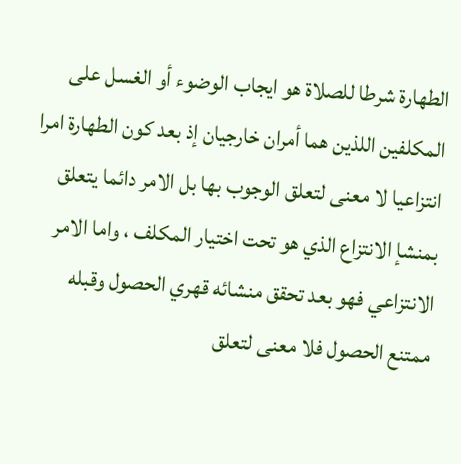الطهارة شرطا للصلاة هو ايجاب الوضوء أو الغسل على المكلفين اللذين هما أمران خارجيان إذ بعد كون الطهارة امرا انتزاعيا لا معنى لتعلق الوجوب بها بل الامر دائما يتعلق بمنشإ الانتزاع الذي هو تحت اختيار المكلف ، واما الامر الانتزاعي فهو بعد تحقق منشائه قهري الحصول وقبله ممتنع الحصول فلا معنى لتعلق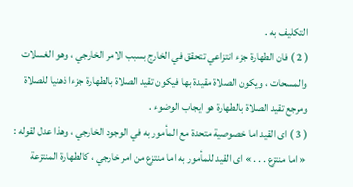التكليف به .
( 2 ) فان الطهارة جزء انتزاعي تتحقق في الخارج بسبب الامر الخارجي ، وهو الغسلات والمسحات ، ويكون الصلاة مقيدة بها فيكون تقيد الصلاة بالطهارة جزءا ذهنيا للصلاة ومرجع تقيد الصلاة بالطهارة هو ايجاب الوضوء .
( 3 ) اى القيد اما خصوصية متحدة مع المأمور به في الوجود الخارجي ، وهذا عدل لقوله : « اما منتزع . . . » اى القيد للمأمور به اما منتزع من امر خارجي ، كالطهارة المنتزعة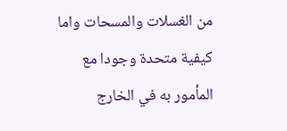من الغسلات والمسحات واما كيفية متحدة وجودا مع المأمور به في الخارج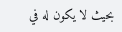بحيث لا يكون له في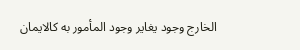الخارج وجود يغاير وجود المأمور به كالايمان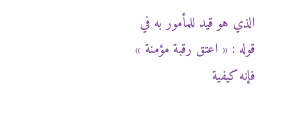الذي هو قيد للمأمور به في قوله : « اعتق رقبة مؤمنة » فإنه كيفية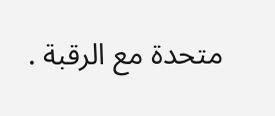متحدة مع الرقبة .